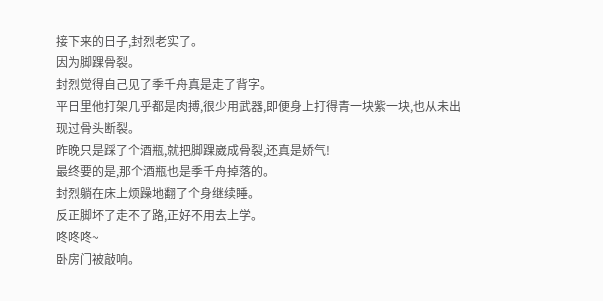接下来的日子,封烈老实了。
因为脚踝骨裂。
封烈觉得自己见了季千舟真是走了背字。
平日里他打架几乎都是肉搏,很少用武器,即便身上打得青一块紫一块,也从未出现过骨头断裂。
昨晚只是踩了个酒瓶,就把脚踝崴成骨裂,还真是娇气!
最终要的是,那个酒瓶也是季千舟掉落的。
封烈躺在床上烦躁地翻了个身继续睡。
反正脚坏了走不了路,正好不用去上学。
咚咚咚~
卧房门被敲响。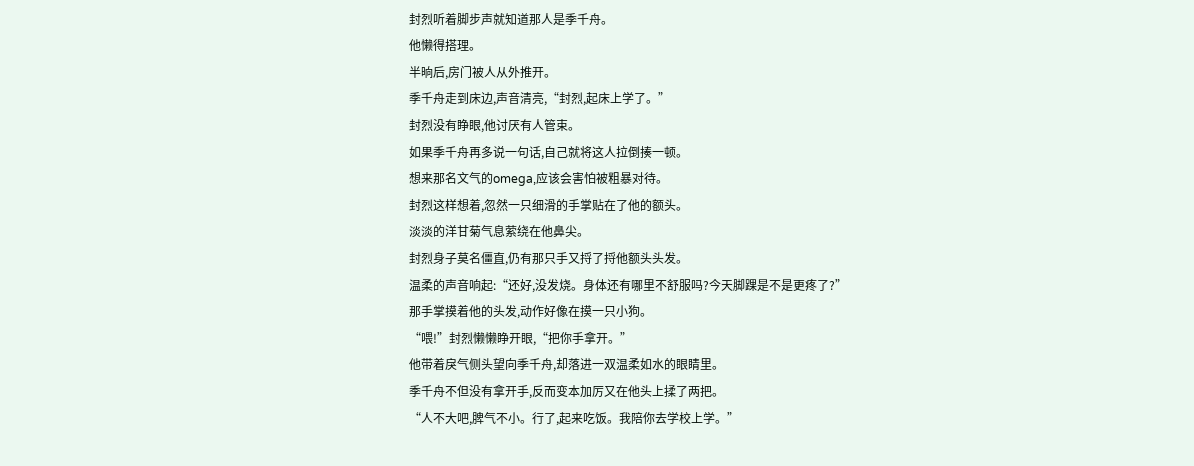封烈听着脚步声就知道那人是季千舟。
他懒得搭理。
半晌后,房门被人从外推开。
季千舟走到床边,声音清亮,“封烈,起床上学了。”
封烈没有睁眼,他讨厌有人管束。
如果季千舟再多说一句话,自己就将这人拉倒揍一顿。
想来那名文气的omega,应该会害怕被粗暴对待。
封烈这样想着,忽然一只细滑的手掌贴在了他的额头。
淡淡的洋甘菊气息萦绕在他鼻尖。
封烈身子莫名僵直,仍有那只手又捋了捋他额头头发。
温柔的声音响起:“还好,没发烧。身体还有哪里不舒服吗?今天脚踝是不是更疼了?”
那手掌摸着他的头发,动作好像在摸一只小狗。
“喂!”封烈懒懒睁开眼,“把你手拿开。”
他带着戾气侧头望向季千舟,却落进一双温柔如水的眼睛里。
季千舟不但没有拿开手,反而变本加厉又在他头上揉了两把。
“人不大吧,脾气不小。行了,起来吃饭。我陪你去学校上学。”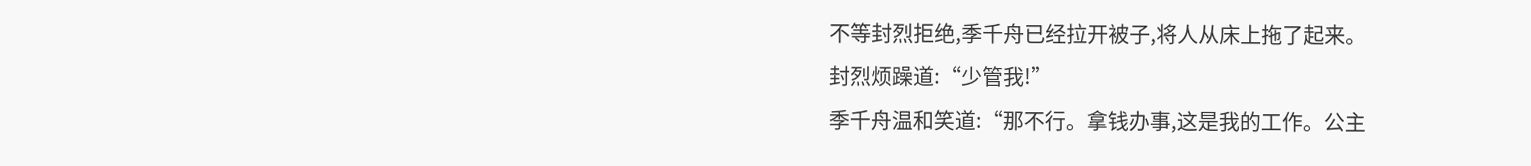不等封烈拒绝,季千舟已经拉开被子,将人从床上拖了起来。
封烈烦躁道:“少管我!”
季千舟温和笑道:“那不行。拿钱办事,这是我的工作。公主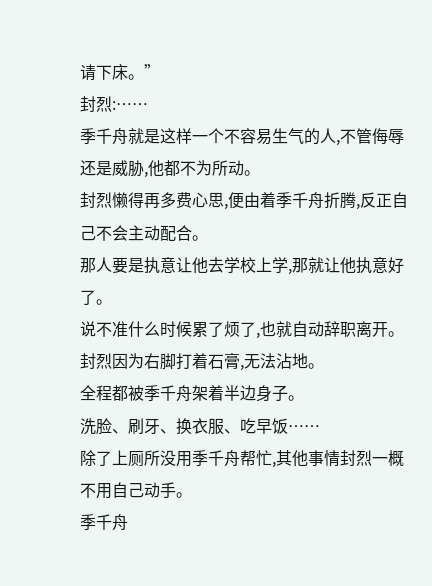请下床。”
封烈:……
季千舟就是这样一个不容易生气的人,不管侮辱还是威胁,他都不为所动。
封烈懒得再多费心思,便由着季千舟折腾,反正自己不会主动配合。
那人要是执意让他去学校上学,那就让他执意好了。
说不准什么时候累了烦了,也就自动辞职离开。
封烈因为右脚打着石膏,无法沾地。
全程都被季千舟架着半边身子。
洗脸、刷牙、换衣服、吃早饭……
除了上厕所没用季千舟帮忙,其他事情封烈一概不用自己动手。
季千舟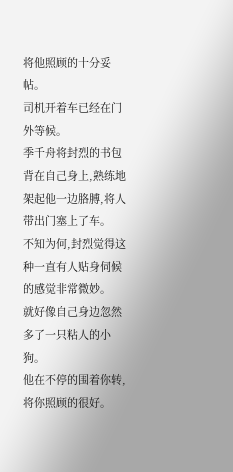将他照顾的十分妥帖。
司机开着车已经在门外等候。
季千舟将封烈的书包背在自己身上,熟练地架起他一边胳膊,将人带出门塞上了车。
不知为何,封烈觉得这种一直有人贴身伺候的感觉非常微妙。
就好像自己身边忽然多了一只粘人的小狗。
他在不停的围着你转,将你照顾的很好。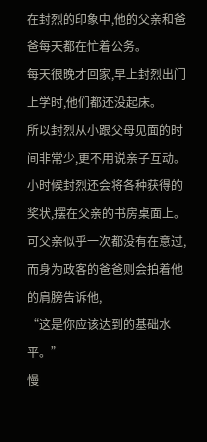在封烈的印象中,他的父亲和爸爸每天都在忙着公务。
每天很晚才回家,早上封烈出门上学时,他们都还没起床。
所以封烈从小跟父母见面的时间非常少,更不用说亲子互动。
小时候封烈还会将各种获得的奖状,摆在父亲的书房桌面上。
可父亲似乎一次都没有在意过,而身为政客的爸爸则会拍着他的肩膀告诉他,
“这是你应该达到的基础水平。”
慢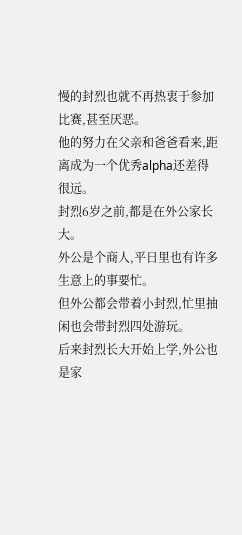慢的封烈也就不再热衷于参加比赛,甚至厌恶。
他的努力在父亲和爸爸看来,距离成为一个优秀alpha还差得很远。
封烈6岁之前,都是在外公家长大。
外公是个商人,平日里也有许多生意上的事要忙。
但外公都会带着小封烈,忙里抽闲也会带封烈四处游玩。
后来封烈长大开始上学,外公也是家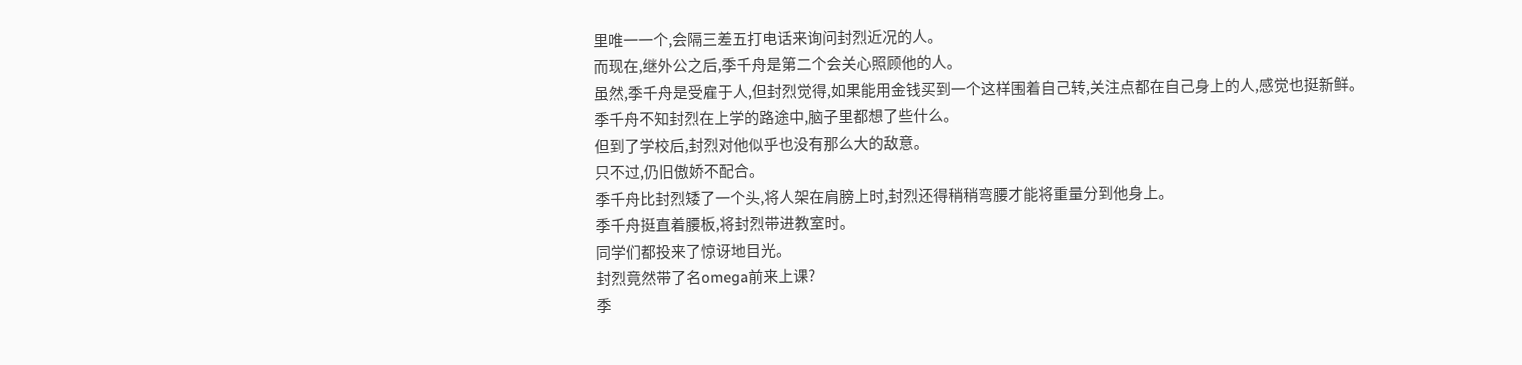里唯一一个,会隔三差五打电话来询问封烈近况的人。
而现在,继外公之后,季千舟是第二个会关心照顾他的人。
虽然,季千舟是受雇于人,但封烈觉得,如果能用金钱买到一个这样围着自己转,关注点都在自己身上的人,感觉也挺新鲜。
季千舟不知封烈在上学的路途中,脑子里都想了些什么。
但到了学校后,封烈对他似乎也没有那么大的敌意。
只不过,仍旧傲娇不配合。
季千舟比封烈矮了一个头,将人架在肩膀上时,封烈还得稍稍弯腰才能将重量分到他身上。
季千舟挺直着腰板,将封烈带进教室时。
同学们都投来了惊讶地目光。
封烈竟然带了名omega前来上课?
季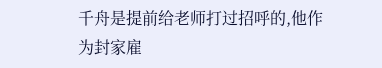千舟是提前给老师打过招呼的,他作为封家雇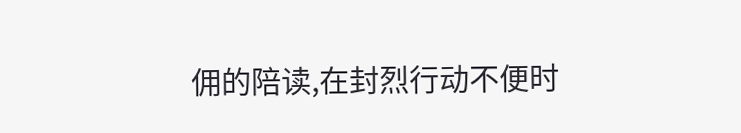佣的陪读,在封烈行动不便时